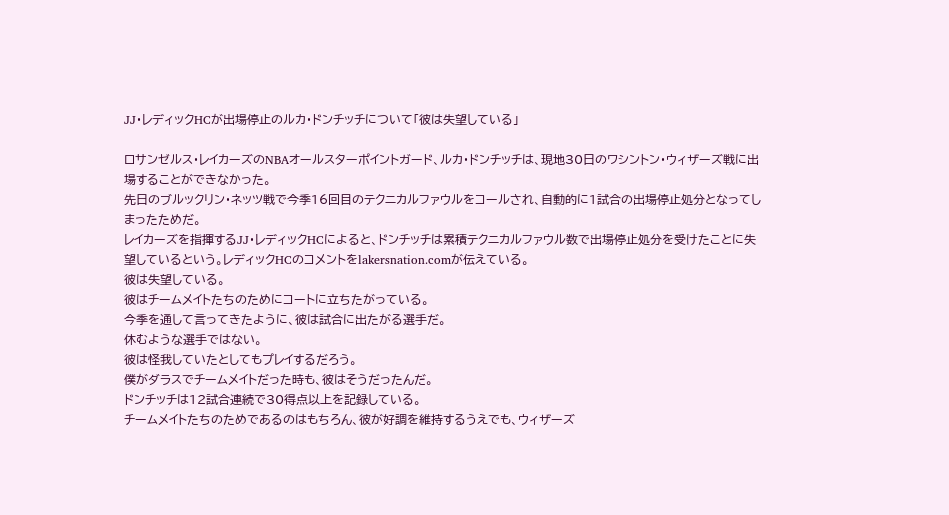JJ・レディックHCが出場停止のルカ・ドンチッチについて「彼は失望している」

ロサンゼルス・レイカーズのNBAオールスターポイントガード、ルカ・ドンチッチは、現地30日のワシントン・ウィザーズ戦に出場することができなかった。
先日のブルックリン・ネッツ戦で今季16回目のテクニカルファウルをコールされ、自動的に1試合の出場停止処分となってしまったためだ。
レイカーズを指揮するJJ・レディックHCによると、ドンチッチは累積テクニカルファウル数で出場停止処分を受けたことに失望しているという。レディックHCのコメントをlakersnation.comが伝えている。
彼は失望している。
彼はチームメイトたちのためにコートに立ちたがっている。
今季を通して言ってきたように、彼は試合に出たがる選手だ。
休むような選手ではない。
彼は怪我していたとしてもプレイするだろう。
僕がダラスでチームメイトだった時も、彼はそうだったんだ。
ドンチッチは12試合連続で30得点以上を記録している。
チームメイトたちのためであるのはもちろん、彼が好調を維持するうえでも、ウィザーズ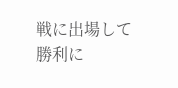戦に出場して勝利に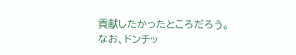貢献したかったところだろう。
なお、ドンチッ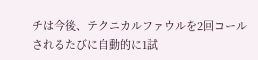チは今後、テクニカルファウルを2回コールされるたびに自動的に1試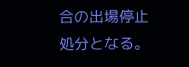合の出場停止処分となる。